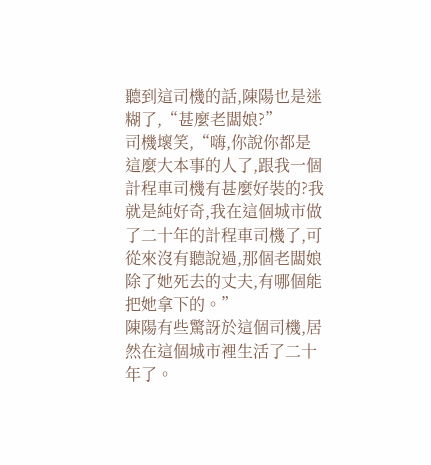聽到這司機的話,陳陽也是迷糊了,“甚麼老闆娘?”
司機壞笑,“嗨,你說你都是這麼大本事的人了,跟我一個計程車司機有甚麼好裝的?我就是純好奇,我在這個城市做了二十年的計程車司機了,可從來沒有聽說過,那個老闆娘除了她死去的丈夫,有哪個能把她拿下的。”
陳陽有些驚訝於這個司機,居然在這個城市裡生活了二十年了。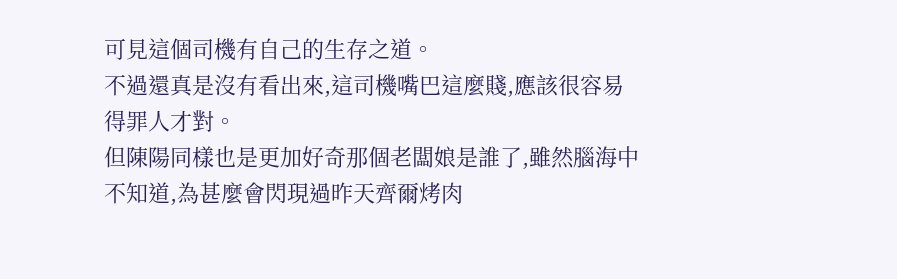可見這個司機有自己的生存之道。
不過還真是沒有看出來,這司機嘴巴這麼賤,應該很容易得罪人才對。
但陳陽同樣也是更加好奇那個老闆娘是誰了,雖然腦海中不知道,為甚麼會閃現過昨天齊爾烤肉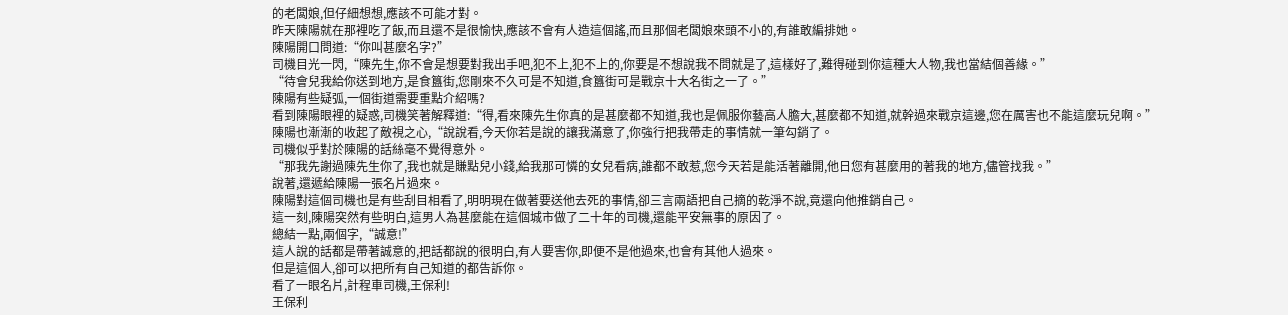的老闆娘,但仔細想想,應該不可能才對。
昨天陳陽就在那裡吃了飯,而且還不是很愉快,應該不會有人造這個謠,而且那個老闆娘來頭不小的,有誰敢編排她。
陳陽開口問道:“你叫甚麼名字?”
司機目光一閃,“陳先生,你不會是想要對我出手吧,犯不上,犯不上的,你要是不想說我不問就是了,這樣好了,難得碰到你這種大人物,我也當結個善緣。”
“待會兒我給你送到地方,是食簋街,您剛來不久可是不知道,食簋街可是戰京十大名街之一了。”
陳陽有些疑弧,一個街道需要重點介紹嗎?
看到陳陽眼裡的疑惑,司機笑著解釋道:“得,看來陳先生你真的是甚麼都不知道,我也是佩服你藝高人膽大,甚麼都不知道,就幹過來戰京這邊,您在厲害也不能這麼玩兒啊。”
陳陽也漸漸的收起了敵視之心,“說說看,今天你若是說的讓我滿意了,你強行把我帶走的事情就一筆勾銷了。
司機似乎對於陳陽的話絲毫不覺得意外。
“那我先謝過陳先生你了,我也就是賺點兒小錢,給我那可憐的女兒看病,誰都不敢惹,您今天若是能活著離開,他日您有甚麼用的著我的地方,儘管找我。”
說著,還遞給陳陽一張名片過來。
陳陽對這個司機也是有些刮目相看了,明明現在做著要送他去死的事情,卻三言兩語把自己摘的乾淨不說,竟還向他推銷自己。
這一刻,陳陽突然有些明白,這男人為甚麼能在這個城市做了二十年的司機,還能平安無事的原因了。
總結一點,兩個字,“誠意!”
這人說的話都是帶著誠意的,把話都說的很明白,有人要害你,即便不是他過來,也會有其他人過來。
但是這個人,卻可以把所有自己知道的都告訴你。
看了一眼名片,計程車司機,王保利!
王保利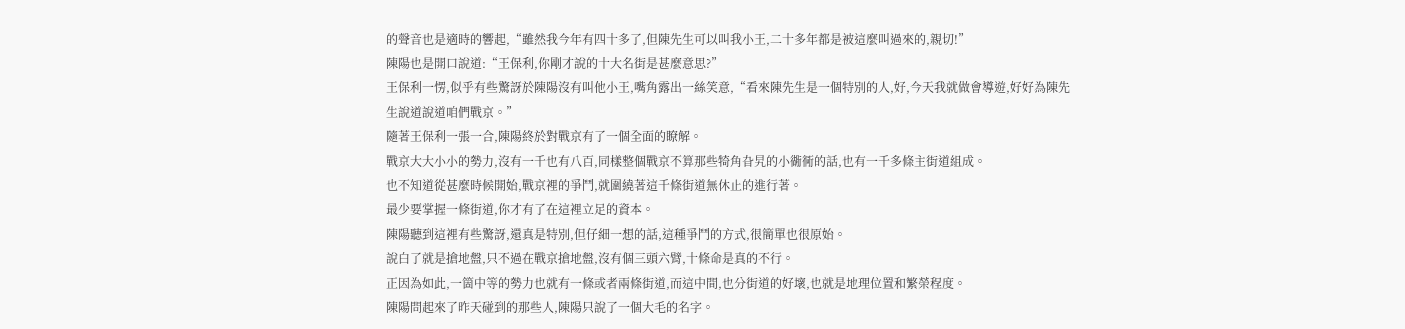的聲音也是適時的響起,“雖然我今年有四十多了,但陳先生可以叫我小王,二十多年都是被這麼叫過來的,親切!”
陳陽也是開口說道:“王保利,你剛才說的十大名街是甚麼意思?”
王保利一愣,似乎有些驚訝於陳陽沒有叫他小王,嘴角露出一絲笑意,“看來陳先生是一個特別的人,好,今天我就做會導遊,好好為陳先生說道說道咱們戰京。”
隨著王保利一張一合,陳陽終於對戰京有了一個全面的瞭解。
戰京大大小小的勢力,沒有一千也有八百,同樣整個戰京不算那些犄角旮旯的小衚衕的話,也有一千多條主街道組成。
也不知道從甚麼時候開始,戰京裡的爭鬥,就圍繞著這千條街道無休止的進行著。
最少要掌握一條街道,你才有了在這裡立足的資本。
陳陽聽到這裡有些驚訝,還真是特別,但仔細一想的話,這種爭鬥的方式,很簡單也很原始。
說白了就是搶地盤,只不過在戰京搶地盤,沒有個三頭六臂,十條命是真的不行。
正因為如此,一箇中等的勢力也就有一條或者兩條街道,而這中間,也分街道的好壞,也就是地理位置和繁榮程度。
陳陽問起來了昨天碰到的那些人,陳陽只說了一個大毛的名字。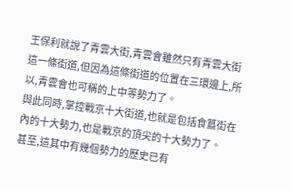王保利就說了青雲大街,青雲會雖然只有青雲大街這一條街道,但因為這條街道的位置在三環邊上,所以,青雲會也可稱的上中等勢力了。
與此同時,掌控戰京十大街道,也就是包括食簋街在內的十大勢力,也是戰京的頂尖的十大勢力了。
甚至,這其中有幾個勢力的歷史已有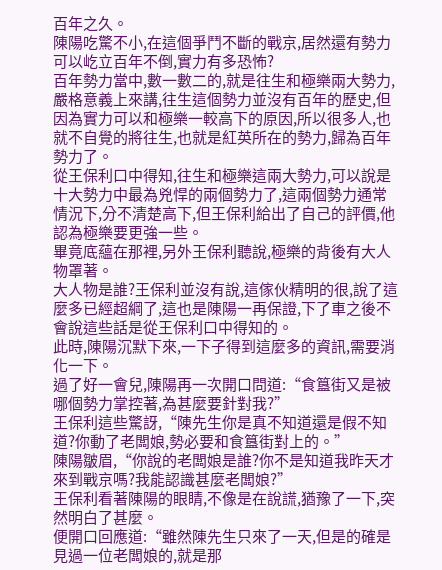百年之久。
陳陽吃驚不小,在這個爭鬥不斷的戰京,居然還有勢力可以屹立百年不倒,實力有多恐怖?
百年勢力當中,數一數二的,就是往生和極樂兩大勢力,嚴格意義上來講,往生這個勢力並沒有百年的歷史,但因為實力可以和極樂一較高下的原因,所以很多人,也就不自覺的將往生,也就是紅英所在的勢力,歸為百年勢力了。
從王保利口中得知,往生和極樂這兩大勢力,可以說是十大勢力中最為兇悍的兩個勢力了,這兩個勢力通常情況下,分不清楚高下,但王保利給出了自己的評價,他認為極樂要更強一些。
畢竟底蘊在那裡,另外王保利聽說,極樂的背後有大人物罩著。
大人物是誰?王保利並沒有說,這傢伙精明的很,說了這麼多已經超綱了,這也是陳陽一再保證,下了車之後不會說這些話是從王保利口中得知的。
此時,陳陽沉默下來,一下子得到這麼多的資訊,需要消化一下。
過了好一會兒,陳陽再一次開口問道:“食簋街又是被哪個勢力掌控著,為甚麼要針對我?”
王保利這些驚訝,“陳先生你是真不知道還是假不知道?你動了老闆娘,勢必要和食簋街對上的。”
陳陽皺眉,“你說的老闆娘是誰?你不是知道我昨天才來到戰京嗎?我能認識甚麼老闆娘?”
王保利看著陳陽的眼睛,不像是在說謊,猶豫了一下,突然明白了甚麼。
便開口回應道:“雖然陳先生只來了一天,但是的確是見過一位老闆娘的,就是那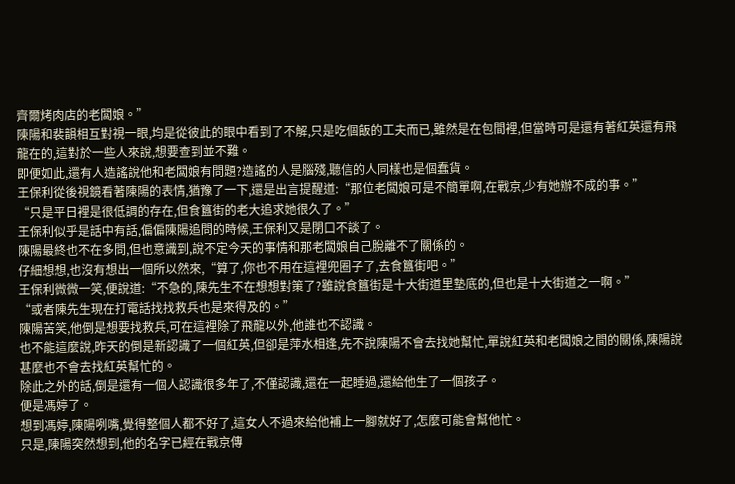齊爾烤肉店的老闆娘。”
陳陽和裴韻相互對視一眼,均是從彼此的眼中看到了不解,只是吃個飯的工夫而已,雖然是在包間裡,但當時可是還有著紅英還有飛龍在的,這對於一些人來說,想要查到並不難。
即便如此,還有人造謠說他和老闆娘有問題?造謠的人是腦殘,聽信的人同樣也是個蠢貨。
王保利從後視鏡看著陳陽的表情,猶豫了一下,還是出言提醒道:“那位老闆娘可是不簡單啊,在戰京,少有她辦不成的事。”
“只是平日裡是很低調的存在,但食簋街的老大追求她很久了。”
王保利似乎是話中有話,偏偏陳陽追問的時候,王保利又是閉口不談了。
陳陽最終也不在多問,但也意識到,說不定今天的事情和那老闆娘自己脫離不了關係的。
仔細想想,也沒有想出一個所以然來,“算了,你也不用在這裡兜圈子了,去食簋街吧。”
王保利微微一笑,便說道:“不急的,陳先生不在想想對策了?雖說食簋街是十大街道里墊底的,但也是十大街道之一啊。”
“或者陳先生現在打電話找找救兵也是來得及的。”
陳陽苦笑,他倒是想要找救兵,可在這裡除了飛龍以外,他誰也不認識。
也不能這麼說,昨天的倒是新認識了一個紅英,但卻是萍水相逢,先不說陳陽不會去找她幫忙,單說紅英和老闆娘之間的關係,陳陽說甚麼也不會去找紅英幫忙的。
除此之外的話,倒是還有一個人認識很多年了,不僅認識,還在一起睡過,還給他生了一個孩子。
便是馮婷了。
想到馮婷,陳陽咧嘴,覺得整個人都不好了,這女人不過來給他補上一腳就好了,怎麼可能會幫他忙。
只是,陳陽突然想到,他的名字已經在戰京傳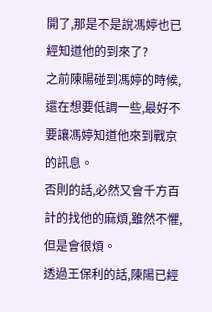開了,那是不是說馮婷也已經知道他的到來了?
之前陳陽碰到馮婷的時候,還在想要低調一些,最好不要讓馮婷知道他來到戰京的訊息。
否則的話,必然又會千方百計的找他的麻煩,雖然不懼,但是會很煩。
透過王保利的話,陳陽已經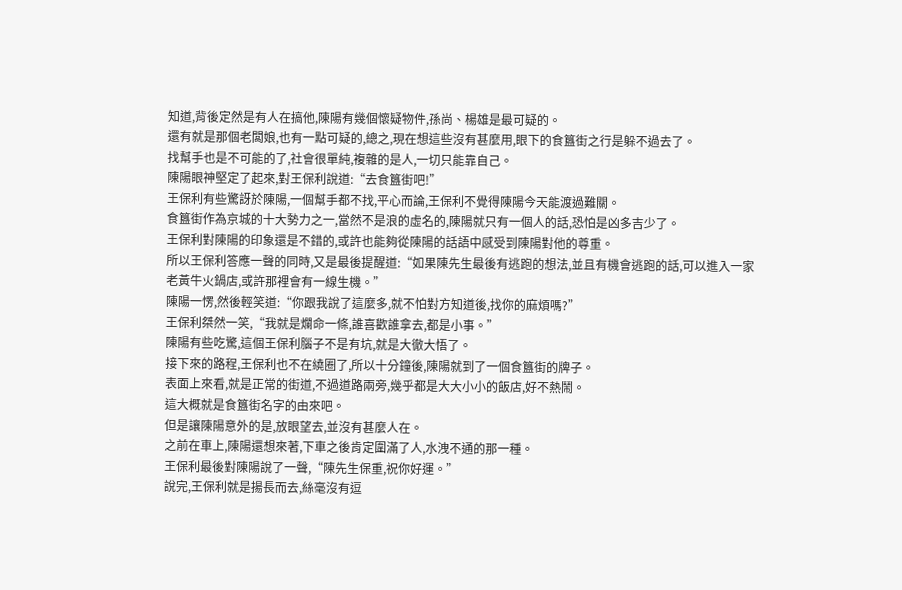知道,背後定然是有人在搞他,陳陽有幾個懷疑物件,孫尚、楊雄是最可疑的。
還有就是那個老闆娘,也有一點可疑的,總之,現在想這些沒有甚麼用,眼下的食簋街之行是躲不過去了。
找幫手也是不可能的了,社會很單純,複雜的是人,一切只能靠自己。
陳陽眼神堅定了起來,對王保利說道:“去食簋街吧!”
王保利有些驚訝於陳陽,一個幫手都不找,平心而論,王保利不覺得陳陽今天能渡過難關。
食簋街作為京城的十大勢力之一,當然不是浪的虛名的,陳陽就只有一個人的話,恐怕是凶多吉少了。
王保利對陳陽的印象還是不錯的,或許也能夠從陳陽的話語中感受到陳陽對他的尊重。
所以王保利答應一聲的同時,又是最後提醒道:“如果陳先生最後有逃跑的想法,並且有機會逃跑的話,可以進入一家老黃牛火鍋店,或許那裡會有一線生機。”
陳陽一愣,然後輕笑道:“你跟我說了這麼多,就不怕對方知道後,找你的麻煩嗎?”
王保利桀然一笑,“我就是爛命一條,誰喜歡誰拿去,都是小事。”
陳陽有些吃驚,這個王保利腦子不是有坑,就是大徹大悟了。
接下來的路程,王保利也不在繞圈了,所以十分鐘後,陳陽就到了一個食簋街的牌子。
表面上來看,就是正常的街道,不過道路兩旁,幾乎都是大大小小的飯店,好不熱鬧。
這大概就是食簋街名字的由來吧。
但是讓陳陽意外的是,放眼望去,並沒有甚麼人在。
之前在車上,陳陽還想來著,下車之後肯定圍滿了人,水洩不通的那一種。
王保利最後對陳陽說了一聲,“陳先生保重,祝你好運。”
說完,王保利就是揚長而去,絲毫沒有逗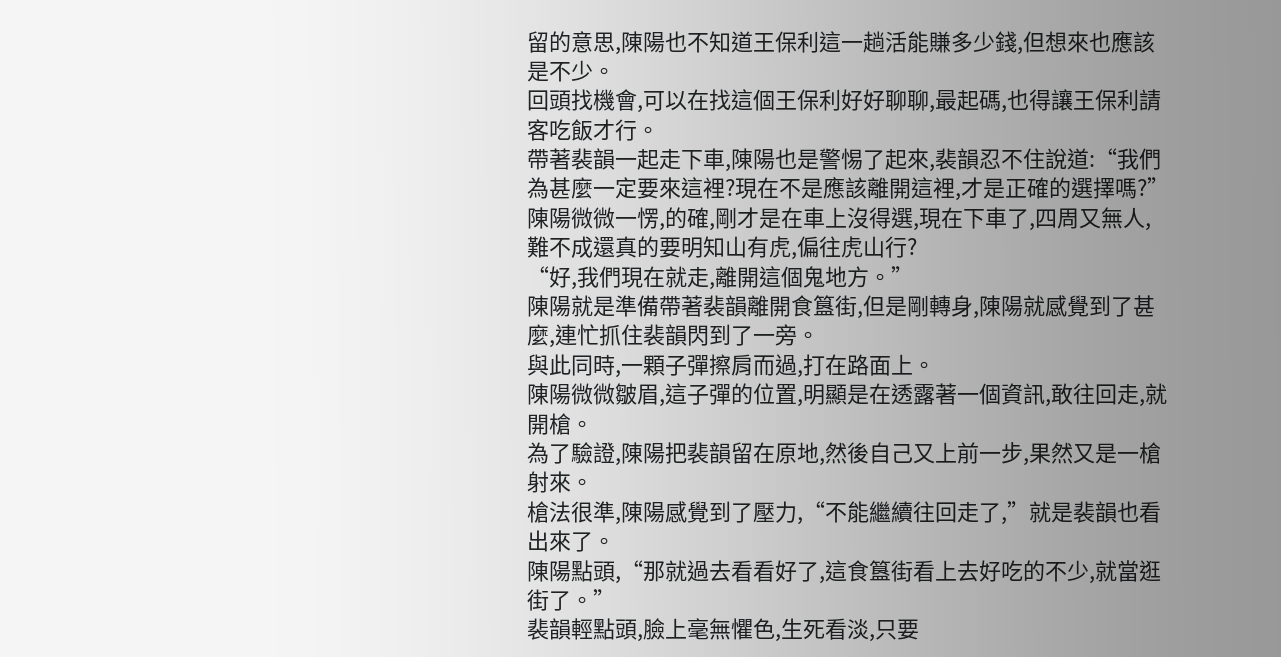留的意思,陳陽也不知道王保利這一趟活能賺多少錢,但想來也應該是不少。
回頭找機會,可以在找這個王保利好好聊聊,最起碼,也得讓王保利請客吃飯才行。
帶著裴韻一起走下車,陳陽也是警惕了起來,裴韻忍不住說道:“我們為甚麼一定要來這裡?現在不是應該離開這裡,才是正確的選擇嗎?”
陳陽微微一愣,的確,剛才是在車上沒得選,現在下車了,四周又無人,難不成還真的要明知山有虎,偏往虎山行?
“好,我們現在就走,離開這個鬼地方。”
陳陽就是準備帶著裴韻離開食簋街,但是剛轉身,陳陽就感覺到了甚麼,連忙抓住裴韻閃到了一旁。
與此同時,一顆子彈擦肩而過,打在路面上。
陳陽微微皺眉,這子彈的位置,明顯是在透露著一個資訊,敢往回走,就開槍。
為了驗證,陳陽把裴韻留在原地,然後自己又上前一步,果然又是一槍射來。
槍法很準,陳陽感覺到了壓力,“不能繼續往回走了,”就是裴韻也看出來了。
陳陽點頭,“那就過去看看好了,這食簋街看上去好吃的不少,就當逛街了。”
裴韻輕點頭,臉上毫無懼色,生死看淡,只要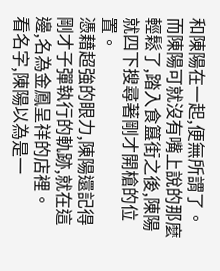和陳陽在一起,便無所謂了。而陳陽可就沒有嘴上說的那麼輕鬆了,踏入食簋街之後,陳陽就四下搜尋著剛才開槍的位置。
憑藉超強的眼力,陳陽還記得剛才子彈執行的軌跡,就在這邊,名為金鳳呈祥的店裡。
看名字,陳陽以為是一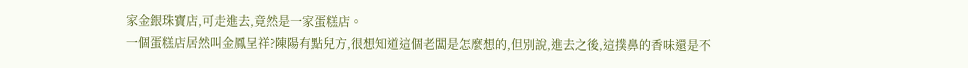家金銀珠寶店,可走進去,竟然是一家蛋糕店。
一個蛋糕店居然叫金鳳呈祥?陳陽有點兒方,很想知道這個老闆是怎麼想的,但別說,進去之後,這撲鼻的香味還是不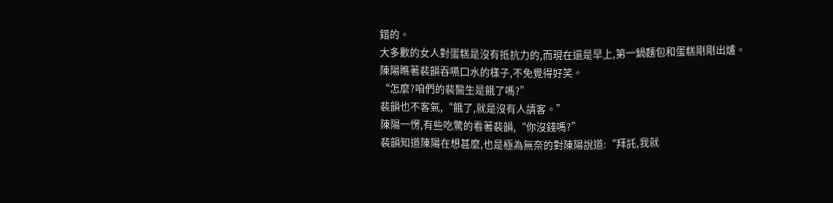錯的。
大多數的女人對蛋糕是沒有抵抗力的,而現在還是早上,第一鍋麵包和蛋糕剛剛出爐。
陳陽瞧著裴韻吞嚥口水的樣子,不免覺得好笑。
“怎麼?咱們的裴醫生是餓了嗎?”
裴韻也不客氣,“餓了,就是沒有人請客。”
陳陽一愣,有些吃驚的看著裴韻,“你沒錢嗎?”
裴韻知道陳陽在想甚麼,也是極為無奈的對陳陽說道:“拜託,我就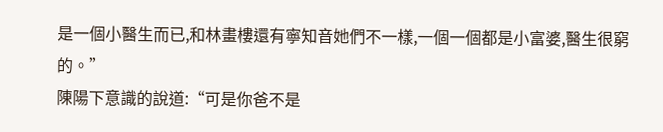是一個小醫生而已,和林畫樓還有寧知音她們不一樣,一個一個都是小富婆,醫生很窮的。”
陳陽下意識的說道:“可是你爸不是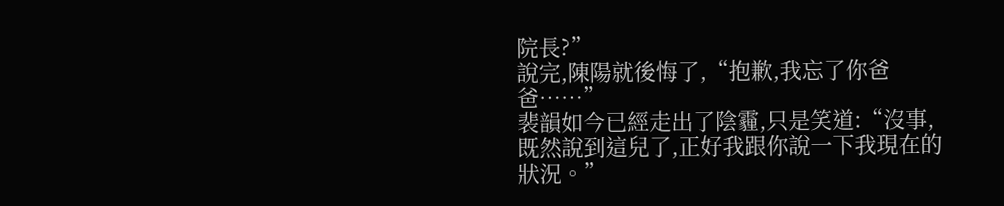院長?”
說完,陳陽就後悔了,“抱歉,我忘了你爸爸……”
裴韻如今已經走出了陰霾,只是笑道:“沒事,既然說到這兒了,正好我跟你說一下我現在的狀況。”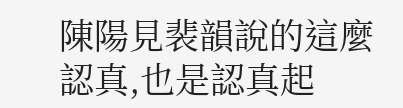陳陽見裴韻說的這麼認真,也是認真起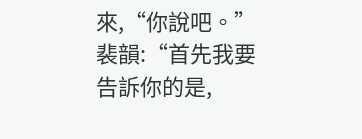來,“你說吧。”
裴韻:“首先我要告訴你的是,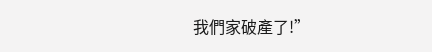我們家破產了!”